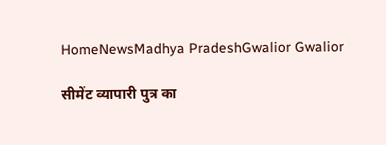HomeNewsMadhya PradeshGwalior Gwalior

सीमेंट व्यापारी पुत्र का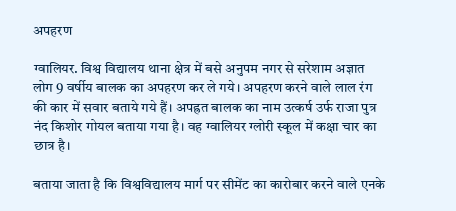अपहरण

ग्वालियर. विश्व विद्यालय थाना क्षेत्र में बसे अनुपम नगर से सरेशाम अज्ञात लोग 9 वर्षीय बालक का अपहरण कर ले गये। अपहरण करने वाले लाल रंग की कार में सवार बताये गये हैं। अपह्रत बालक का नाम उत्कर्ष उर्फ राजा पुत्र नंद किशोर गोयल बताया गया है। वह ग्वालियर ग्लोरी स्कूल में कक्षा चार का छात्र है।

बताया जाता है कि विश्वविद्यालय मार्ग पर सीमेंट का कारोबार करने वाले एनके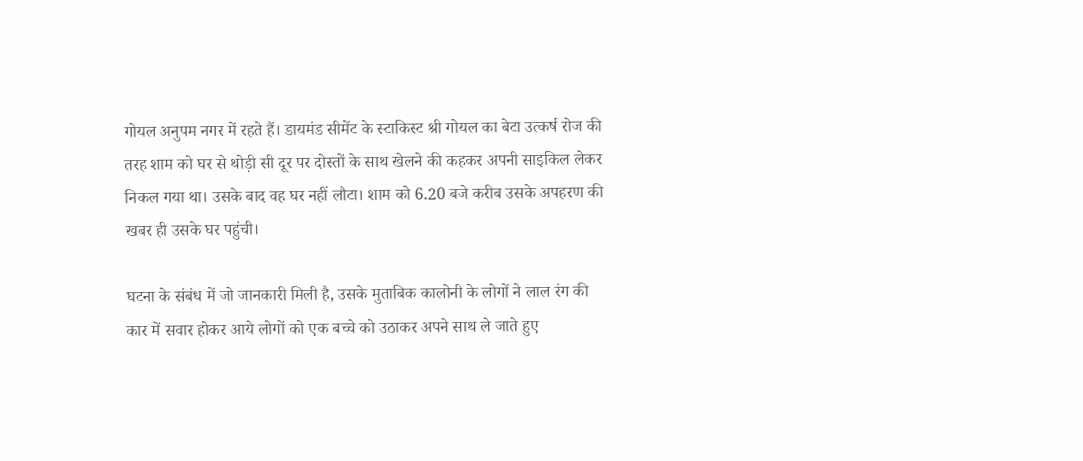गोयल अनुपम नगर में रहते हैं। डायमंड सीमेंट के स्टाकिस्ट श्री गोयल का बेटा उत्कर्ष रोज की तरह शाम को घर से थोड़ी सी दूर पर दोस्तों के साथ खेलने की कहकर अपनी साइकिल लेकर निकल गया था। उसके बाद वह घर नहीं लौटा। शाम को 6.20 बजे करीब उसके अपहरण की खबर ही उसके घर पहुंची।

घटना के संबंध में जो जानकारी मिली है, उसके मुताबिक कालोनी के लोगों ने लाल रंग की कार में सवार होकर आये लोगों को एक बच्चे को उठाकर अपने साथ ले जाते हुए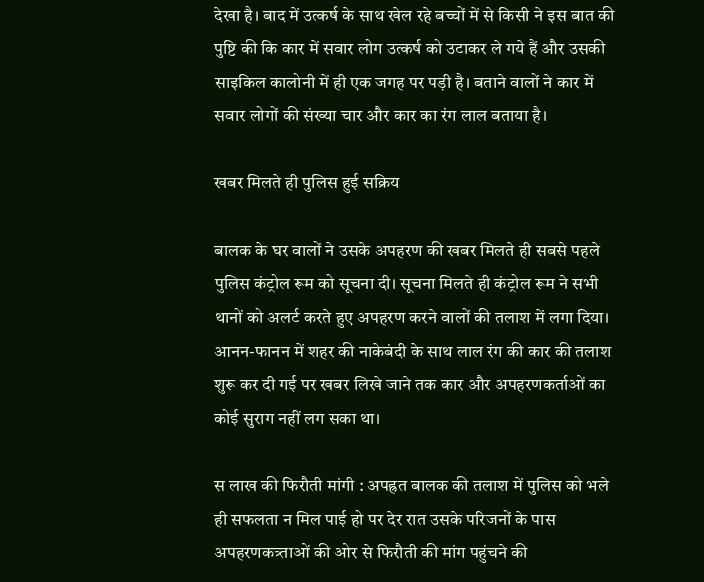देखा है। बाद में उत्कर्ष के साथ खेल रहे बच्चों में से किसी ने इस बात की पुष्टि की कि कार में सवार लोग उत्कर्ष को उटाकर ले गये हैं और उसकी साइकिल कालोनी में ही एक जगह पर पड़ी है। बताने वालों ने कार में सवार लोगों की संख्या चार और कार का रंग लाल बताया है।

खबर मिलते ही पुलिस हुई सक्रिय

बालक के घर वालों ने उसके अपहरण की खबर मिलते ही सबसे पहले पुलिस कंट्रोल रूम को सूचना दी। सूचना मिलते ही कंट्रोल रूम ने सभी थानों को अलर्ट करते हुए अपहरण करने वालों की तलाश में लगा दिया। आनन-फानन में शहर की नाकेबंदी के साथ लाल रंग की कार की तलाश शुरू कर दी गई पर खबर लिखे जाने तक कार और अपहरणकर्ताओं का कोई सुराग नहीं लग सका था।

स लाख की फिरौती मांगी : अपह्रत बालक की तलाश में पुलिस को भले ही सफलता न मिल पाई हो पर देर रात उसके परिजनों के पास अपहरणकत्र्ताओं की ओर से फिरौती की मांग पहुंचने की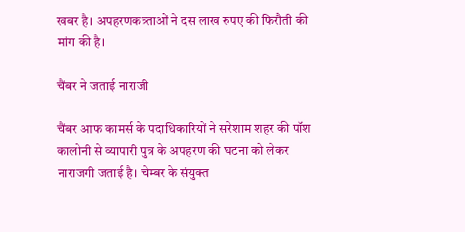खबर है। अपहरणकत्र्ताओं ने दस लाख रुपए की फिरौती की मांग की है।

चैंबर ने जताई नाराजी

चैंबर आफ कामर्स के पदाधिकारियों ने सरेशाम शहर की पॉश कालोनी से व्यापारी पुत्र के अपहरण की घटना को लेकर नाराजगी जताई है। चेम्बर के संयुक्त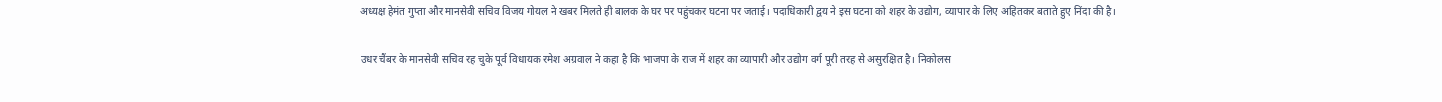अध्यक्ष हेमंत गुप्ता और मानसेवी सचिव विजय गोयल ने खबर मिलते ही बालक के घर पर पहुंचकर घटना पर जताई। पदाधिकारी द्वय ने इस घटना को शहर के उद्योग, व्यापार के लिए अहितकर बताते हुए निंदा की है।

उधर चैंबर के मानसेवी सचिव रह चुके पूर्व विधायक रमेश अग्रवाल ने कहा है कि भाजपा के राज में शहर का व्यापारी और उद्योग वर्ग पूरी तरह से असुरक्षित है। निकोलस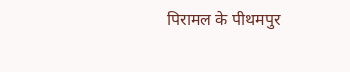पिरामल के पीथमपुर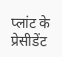प्लांट के प्रेसीडेंट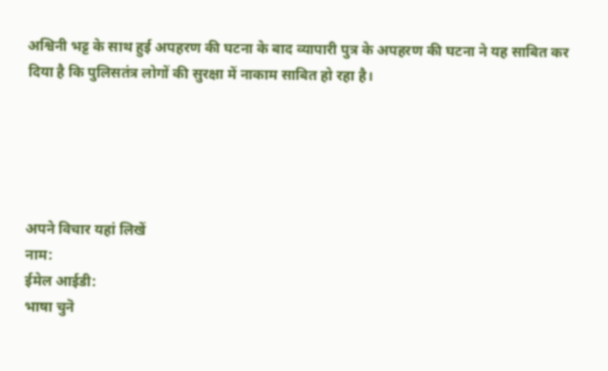अश्विनी भट्ट के साथ हुई अपहरण की घटना के बाद व्यापारी पुत्र के अपहरण की घटना ने यह साबित कर दिया है कि पुलिसतंत्र लोगों की सुरक्षा में नाकाम साबित हो रहा है।





अपने विचार यहां लिखें
नाम:
ईमेल आईडी:
भाषा चुनॆ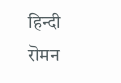हिन्दी रॊमन‌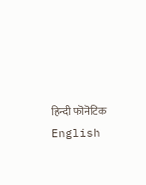हिन्दी फॊनॆटिक English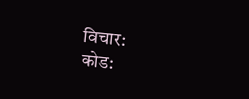विचार:
कोड: